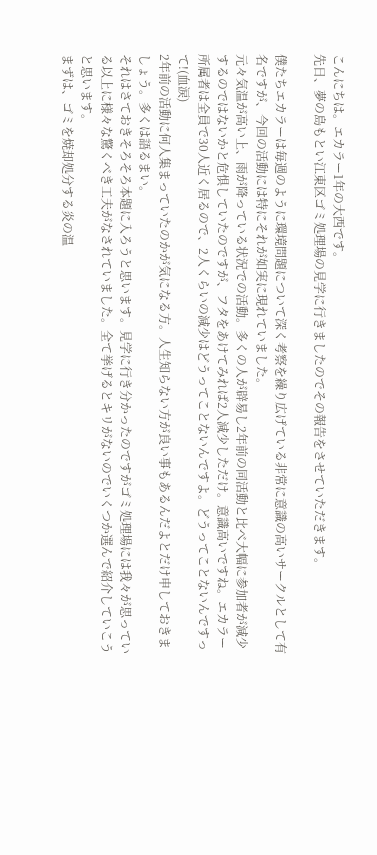こんにちは。エカラー1年の大西です。
先日、夢の島もとい江東区ゴミ処理場の見学に行きましたのでその報告をさせていただきます。

僕たちエカラーは毎週のように環境問題について深く考察を繰り広げている非常に意識の高いサークルとして有名ですが、今回の活動には特にそれが如実に現れていました。
元々気温が高い上、雨が降っている状況での活動。多くの人が辟易し2年前の同活動と比べ大幅に参加者が減少するのではないかと危惧していたのですが、フタをあけてみれば2人減少しただけ。意識高いですね。エカラー所属者は全員で30人近く居るので、2人くらいの減少はどうってことないんですよ。どうってことないんですって!(血涙)
2年前の活動に何人集まっていたのかが気になる方。人生知らない方が良い事もあるんだよとだけ申しておきましょう。多くは語るまい。
それはさておきそろそろ本題に入ろうと思います。見学に行き分かったのですがゴミ処理場には我々が思っている以上に様々な驚くべき工夫がなされていました。全て挙げるとキリがないのでいくつか選んで紹介していこうと思います。
まずは、ゴミを焼却処分する炎の温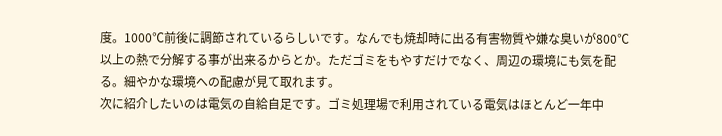度。1000℃前後に調節されているらしいです。なんでも焼却時に出る有害物質や嫌な臭いが800℃以上の熱で分解する事が出来るからとか。ただゴミをもやすだけでなく、周辺の環境にも気を配る。細やかな環境への配慮が見て取れます。
次に紹介したいのは電気の自給自足です。ゴミ処理場で利用されている電気はほとんど一年中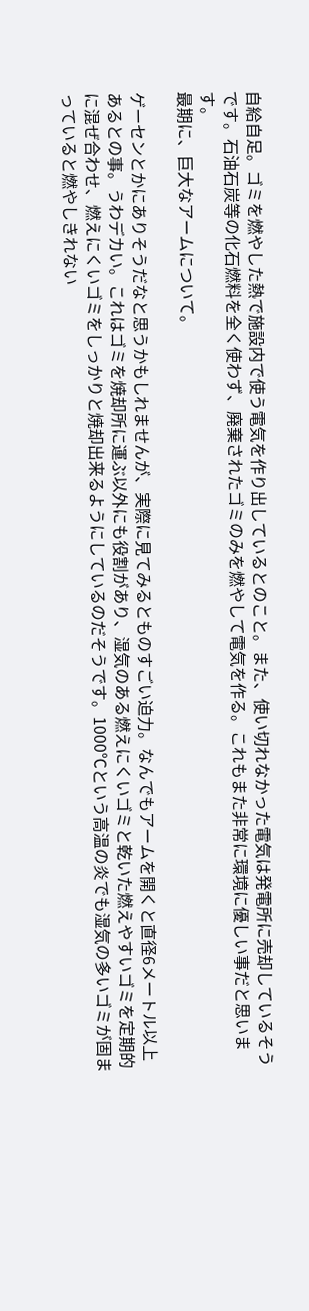自給自足。ゴミを燃やした熱で施設内で使う電気を作り出しているとのこと。また、使い切れなかった電気は発電所に売却しているそうです。石油石炭等の化石燃料を全く使わず、廃棄されたゴミのみを燃やして電気を作る。これもまた非常に環境に優しい事だと思います。
最期に、巨大なアームについて。

ゲーセンとかにありそうだなと思うかもしれませんが、実際に見てみるとものすごい迫力。なんでもアームを開くと直径6メートル以上あるとの事。うわデカい。これはゴミを焼却所に運ぶ以外にも役割があり、湿気のある燃えにくいゴミと乾いた燃えやすいゴミを定期的に混ぜ合わせ、燃えにくいゴミをしっかりと焼却出来るようにしているのだそうです。1000℃という高温の炎でも湿気の多いゴミが固まっていると燃やしきれない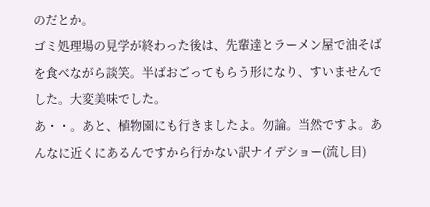のだとか。
ゴミ処理場の見学が終わった後は、先輩達とラーメン屋で油そばを食べながら談笑。半ばおごってもらう形になり、すいませんでした。大変美味でした。
あ・・。あと、植物園にも行きましたよ。勿論。当然ですよ。あんなに近くにあるんですから行かない訳ナイデショー(流し目)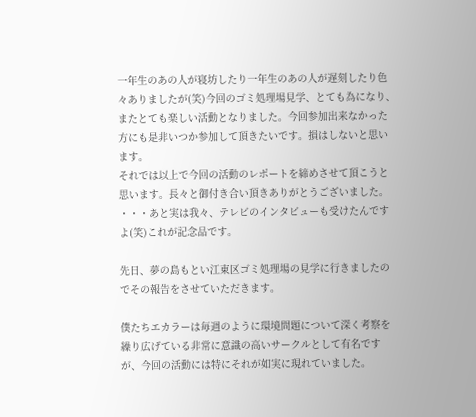一年生のあの人が寝坊したり一年生のあの人が遅刻したり色々ありましたが(笑)今回のゴミ処理場見学、とても為になり、またとても楽しい活動となりました。今回参加出来なかった方にも是非いつか参加して頂きたいです。損はしないと思います。
それでは以上で今回の活動のレポートを締めさせて頂こうと思います。長々と御付き合い頂きありがとうございました。
・・・あと実は我々、テレビのインタビューも受けたんですよ(笑)これが記念品です。

先日、夢の島もとい江東区ゴミ処理場の見学に行きましたのでその報告をさせていただきます。

僕たちエカラーは毎週のように環境問題について深く考察を繰り広げている非常に意識の高いサークルとして有名ですが、今回の活動には特にそれが如実に現れていました。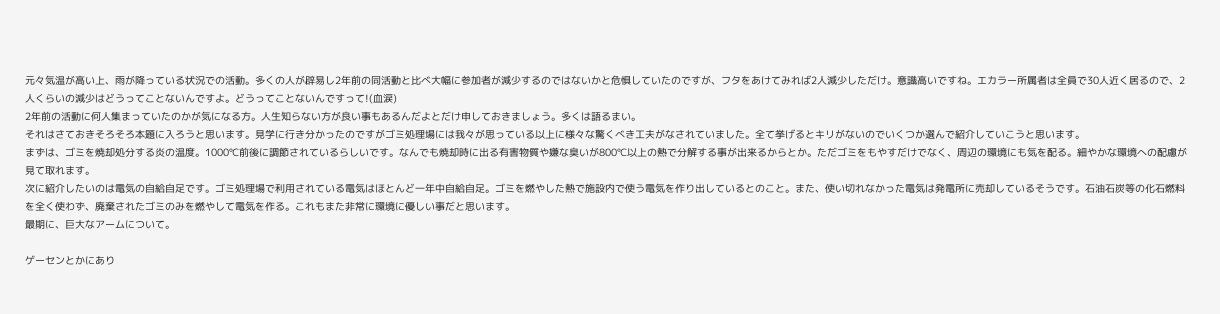元々気温が高い上、雨が降っている状況での活動。多くの人が辟易し2年前の同活動と比べ大幅に参加者が減少するのではないかと危惧していたのですが、フタをあけてみれば2人減少しただけ。意識高いですね。エカラー所属者は全員で30人近く居るので、2人くらいの減少はどうってことないんですよ。どうってことないんですって!(血涙)
2年前の活動に何人集まっていたのかが気になる方。人生知らない方が良い事もあるんだよとだけ申しておきましょう。多くは語るまい。
それはさておきそろそろ本題に入ろうと思います。見学に行き分かったのですがゴミ処理場には我々が思っている以上に様々な驚くべき工夫がなされていました。全て挙げるとキリがないのでいくつか選んで紹介していこうと思います。
まずは、ゴミを焼却処分する炎の温度。1000℃前後に調節されているらしいです。なんでも焼却時に出る有害物質や嫌な臭いが800℃以上の熱で分解する事が出来るからとか。ただゴミをもやすだけでなく、周辺の環境にも気を配る。細やかな環境への配慮が見て取れます。
次に紹介したいのは電気の自給自足です。ゴミ処理場で利用されている電気はほとんど一年中自給自足。ゴミを燃やした熱で施設内で使う電気を作り出しているとのこと。また、使い切れなかった電気は発電所に売却しているそうです。石油石炭等の化石燃料を全く使わず、廃棄されたゴミのみを燃やして電気を作る。これもまた非常に環境に優しい事だと思います。
最期に、巨大なアームについて。

ゲーセンとかにあり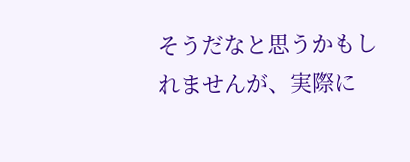そうだなと思うかもしれませんが、実際に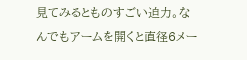見てみるとものすごい迫力。なんでもアームを開くと直径6メー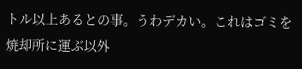トル以上あるとの事。うわデカい。これはゴミを焼却所に運ぶ以外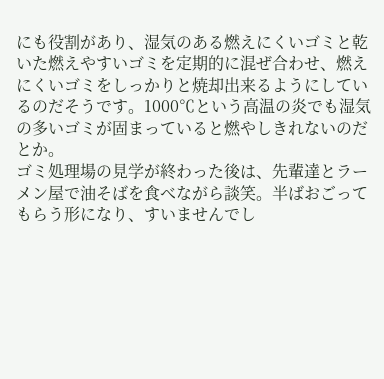にも役割があり、湿気のある燃えにくいゴミと乾いた燃えやすいゴミを定期的に混ぜ合わせ、燃えにくいゴミをしっかりと焼却出来るようにしているのだそうです。1000℃という高温の炎でも湿気の多いゴミが固まっていると燃やしきれないのだとか。
ゴミ処理場の見学が終わった後は、先輩達とラーメン屋で油そばを食べながら談笑。半ばおごってもらう形になり、すいませんでし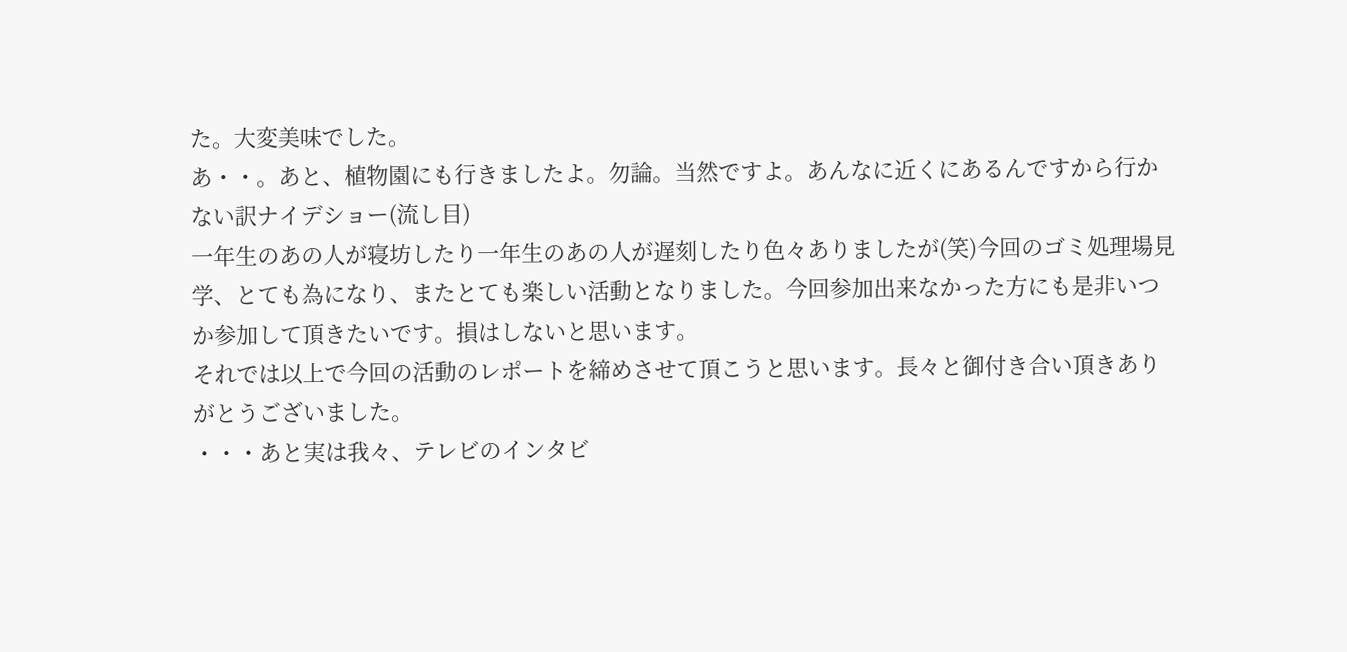た。大変美味でした。
あ・・。あと、植物園にも行きましたよ。勿論。当然ですよ。あんなに近くにあるんですから行かない訳ナイデショー(流し目)
一年生のあの人が寝坊したり一年生のあの人が遅刻したり色々ありましたが(笑)今回のゴミ処理場見学、とても為になり、またとても楽しい活動となりました。今回参加出来なかった方にも是非いつか参加して頂きたいです。損はしないと思います。
それでは以上で今回の活動のレポートを締めさせて頂こうと思います。長々と御付き合い頂きありがとうございました。
・・・あと実は我々、テレビのインタビ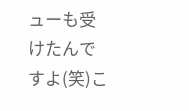ューも受けたんですよ(笑)こ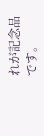れが記念品です。